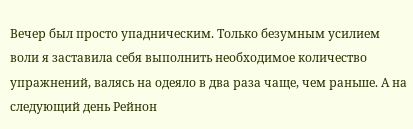Вечер был просто упадническим. Только безумным усилием воли я заставила себя выполнить необходимое количество упражнений, валясь на одеяло в два раза чаще, чем раньше. А на следующий день Рейнон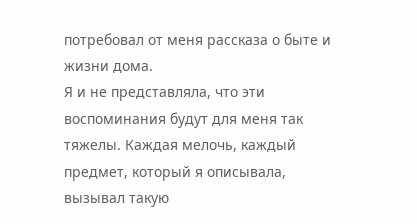потребовал от меня рассказа о быте и жизни дома.
Я и не представляла, что эти воспоминания будут для меня так тяжелы. Каждая мелочь, каждый предмет, который я описывала, вызывал такую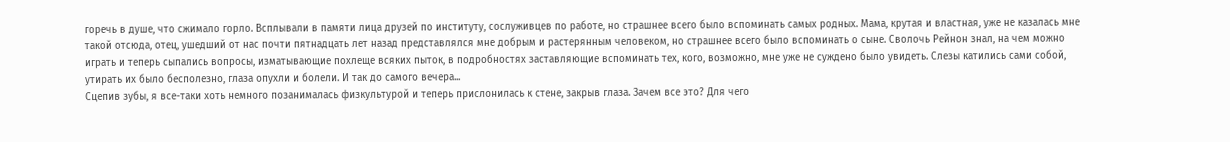горечь в душе, что сжимало горло. Всплывали в памяти лица друзей по институту, сослуживцев по работе, но страшнее всего было вспоминать самых родных. Мама, крутая и властная, уже не казалась мне такой отсюда, отец, ушедший от нас почти пятнадцать лет назад представлялся мне добрым и растерянным человеком, но страшнее всего было вспоминать о сыне. Сволочь Рейнон знал, на чем можно играть и теперь сыпались вопросы, изматывающие похлеще всяких пыток, в подробностях заставляющие вспоминать тех, кого, возможно, мне уже не суждено было увидеть. Слезы катились сами собой, утирать их было бесполезно, глаза опухли и болели. И так до самого вечера...
Сцепив зубы, я все-таки хоть немного позанималась физкультурой и теперь прислонилась к стене, закрыв глаза. Зачем все это? Для чего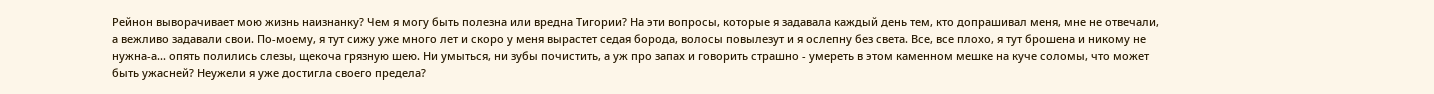Рейнон выворачивает мою жизнь наизнанку? Чем я могу быть полезна или вредна Тигории? На эти вопросы, которые я задавала каждый день тем, кто допрашивал меня, мне не отвечали, а вежливо задавали свои. По-моему, я тут сижу уже много лет и скоро у меня вырастет седая борода, волосы повылезут и я ослепну без света. Все, все плохо, я тут брошена и никому не нужна-а... опять полились слезы, щекоча грязную шею. Ни умыться, ни зубы почистить, а уж про запах и говорить страшно - умереть в этом каменном мешке на куче соломы, что может быть ужасней? Неужели я уже достигла своего предела?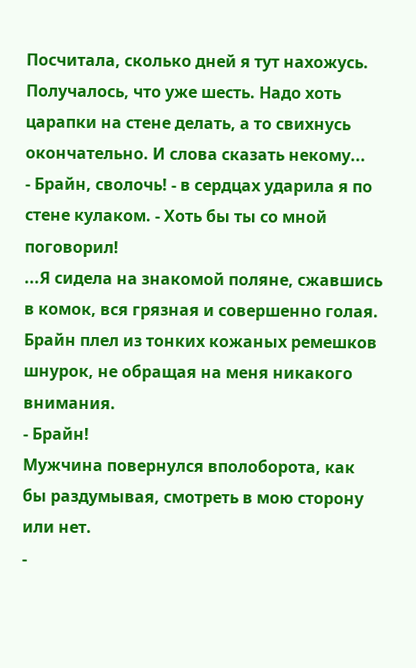Посчитала, сколько дней я тут нахожусь. Получалось, что уже шесть. Надо хоть царапки на стене делать, а то свихнусь окончательно. И слова сказать некому...
- Брайн, сволочь! - в сердцах ударила я по стене кулаком. - Хоть бы ты со мной поговорил!
...Я сидела на знакомой поляне, сжавшись в комок, вся грязная и совершенно голая. Брайн плел из тонких кожаных ремешков шнурок, не обращая на меня никакого внимания.
- Брайн!
Мужчина повернулся вполоборота, как бы раздумывая, смотреть в мою сторону или нет.
-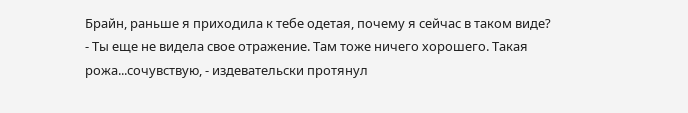Брайн, раньше я приходила к тебе одетая, почему я сейчас в таком виде?
- Ты еще не видела свое отражение. Там тоже ничего хорошего. Такая рожа...сочувствую, - издевательски протянул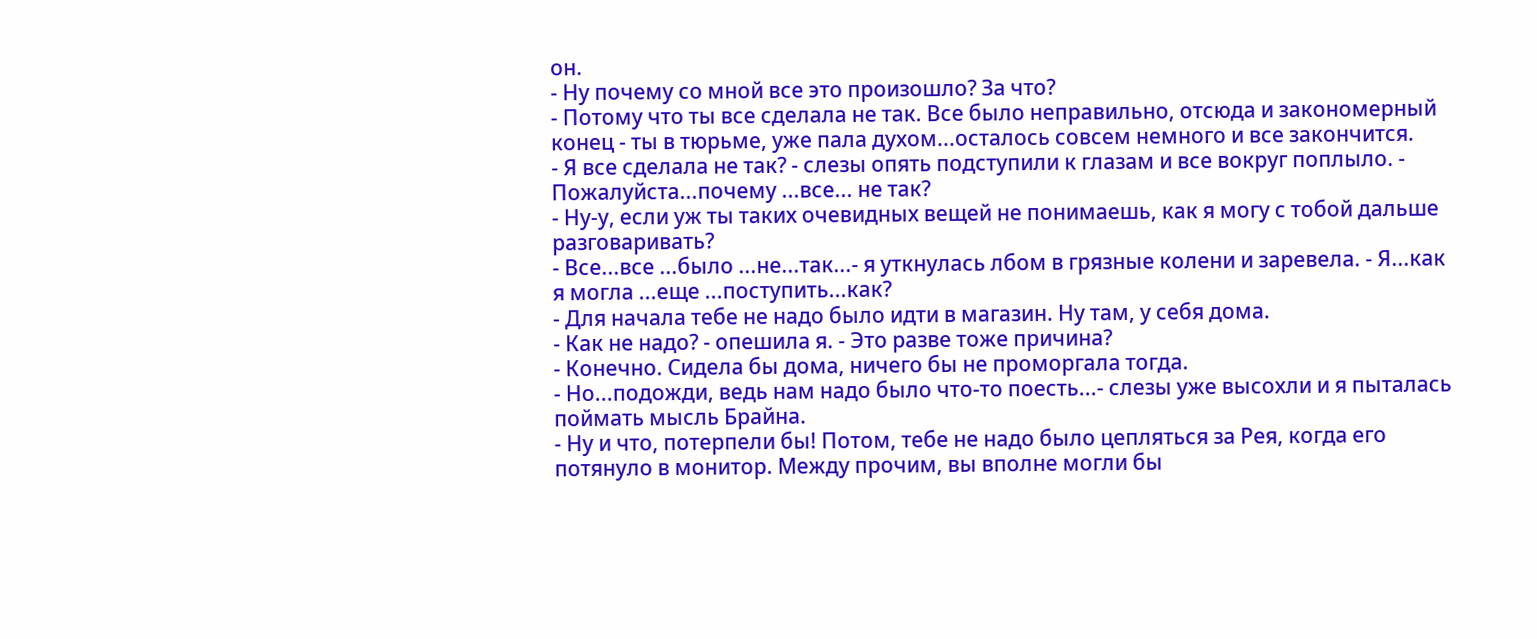он.
- Ну почему со мной все это произошло? За что?
- Потому что ты все сделала не так. Все было неправильно, отсюда и закономерный конец - ты в тюрьме, уже пала духом...осталось совсем немного и все закончится.
- Я все сделала не так? - слезы опять подступили к глазам и все вокруг поплыло. - Пожалуйста...почему ...все... не так?
- Ну-у, если уж ты таких очевидных вещей не понимаешь, как я могу с тобой дальше разговаривать?
- Все...все ...было ...не...так...- я уткнулась лбом в грязные колени и заревела. - Я...как я могла ...еще ...поступить...как?
- Для начала тебе не надо было идти в магазин. Ну там, у себя дома.
- Как не надо? - опешила я. - Это разве тоже причина?
- Конечно. Сидела бы дома, ничего бы не проморгала тогда.
- Но...подожди, ведь нам надо было что-то поесть...- слезы уже высохли и я пыталась поймать мысль Брайна.
- Ну и что, потерпели бы! Потом, тебе не надо было цепляться за Рея, когда его потянуло в монитор. Между прочим, вы вполне могли бы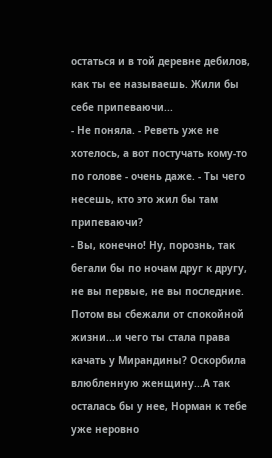остаться и в той деревне дебилов, как ты ее называешь. Жили бы себе припеваючи...
- Не поняла. - Реветь уже не хотелось, а вот постучать кому-то по голове - очень даже. - Ты чего несешь, кто это жил бы там припеваючи?
- Вы, конечно! Ну, порознь, так бегали бы по ночам друг к другу, не вы первые, не вы последние. Потом вы сбежали от спокойной жизни...и чего ты стала права качать у Мирандины? Оскорбила влюбленную женщину...А так осталась бы у нее, Норман к тебе уже неровно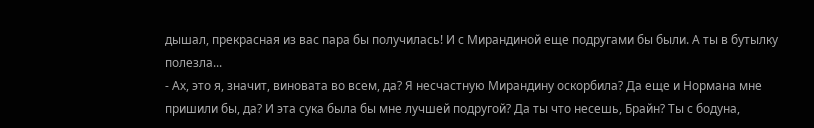дышал, прекрасная из вас пара бы получилась! И с Мирандиной еще подругами бы были. А ты в бутылку полезла...
- Ах, это я, значит, виновата во всем, да? Я несчастную Мирандину оскорбила? Да еще и Нормана мне пришили бы, да? И эта сука была бы мне лучшей подругой? Да ты что несешь, Брайн? Ты с бодуна,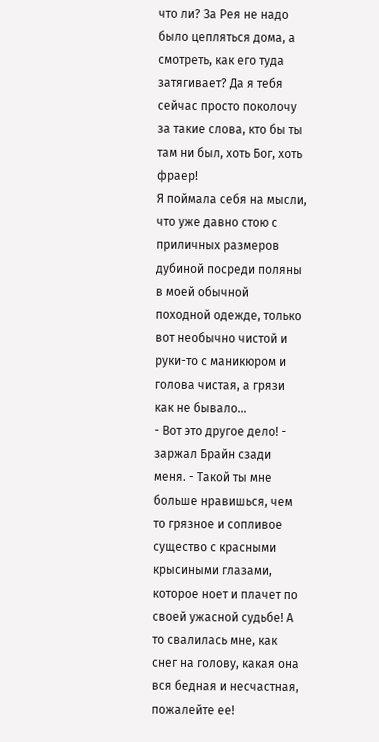что ли? За Рея не надо было цепляться дома, а смотреть, как его туда затягивает? Да я тебя сейчас просто поколочу за такие слова, кто бы ты там ни был, хоть Бог, хоть фраер!
Я поймала себя на мысли, что уже давно стою с приличных размеров дубиной посреди поляны в моей обычной походной одежде, только вот необычно чистой и руки-то с маникюром и голова чистая, а грязи как не бывало...
- Вот это другое дело! - заржал Брайн сзади меня. - Такой ты мне больше нравишься, чем то грязное и сопливое существо с красными крысиными глазами, которое ноет и плачет по своей ужасной судьбе! А то свалилась мне, как снег на голову, какая она вся бедная и несчастная, пожалейте ее!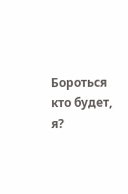Бороться кто будет, я?